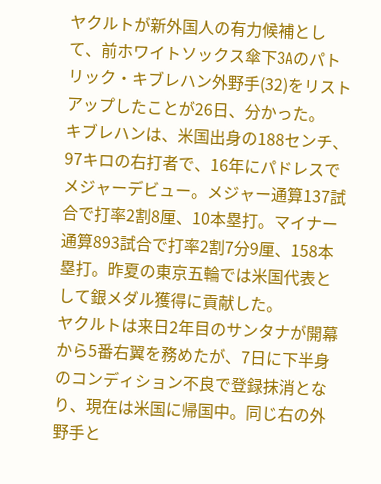ヤクルトが新外国人の有力候補として、前ホワイトソックス傘下3Aのパトリック・キブレハン外野手(32)をリストアップしたことが26日、分かった。
キブレハンは、米国出身の188センチ、97キロの右打者で、16年にパドレスでメジャーデビュー。メジャー通算137試合で打率2割8厘、10本塁打。マイナー通算893試合で打率2割7分9厘、158本塁打。昨夏の東京五輪では米国代表として銀メダル獲得に貢献した。
ヤクルトは来日2年目のサンタナが開幕から5番右翼を務めたが、7日に下半身のコンディション不良で登録抹消となり、現在は米国に帰国中。同じ右の外野手と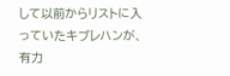して以前からリストに入っていたキブレハンが、有力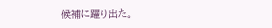候補に躍り出た。